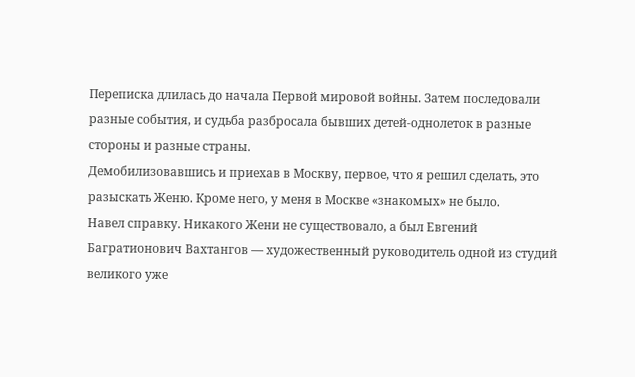Переписка длилась до начала Первой мировой войны. Затем последовали разные события, и судьба разбросала бывших детей-однолеток в разные стороны и разные страны.
Демобилизовавшись и приехав в Москву, первое, что я решил сделать, это разыскать Женю. Кроме него, у меня в Москве «знакомых» не было.
Навел справку. Никакого Жени не существовало, а был Евгений Багратионович Вахтангов — художественный руководитель одной из студий великого уже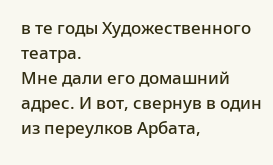в те годы Художественного театра.
Мне дали его домашний адрес. И вот, свернув в один из переулков Арбата,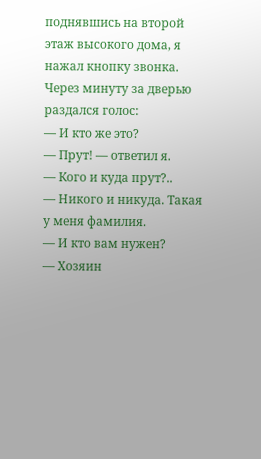поднявшись на второй этаж высокого дома, я нажал кнопку звонка. Через минуту за дверью раздался голос:
— И кто же это?
— Прут! — ответил я.
— Кого и куда прут?..
— Никого и никуда. Такая у меня фамилия.
— И кто вам нужен?
— Хозяин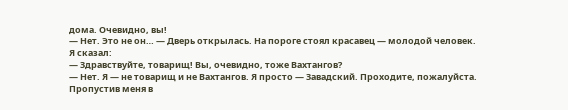дома. Очевидно, вы!
— Нет. Это не он… — Дверь открылась. На пороге стоял красавец — молодой человек.
Я сказал:
— Здравствуйте, товарищ! Вы, очевидно, тоже Вахтангов?
— Нет. Я — не товарищ и не Вахтангов. Я просто — Завадский. Проходите, пожалуйста.
Пропустив меня в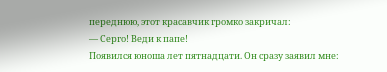переднюю, этот красавчик громко закричал:
— Серго! Веди к папе!
Появился юноша лет пятнадцати. Он сразу заявил мне: